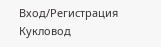Вход/Регистрация
Кукловод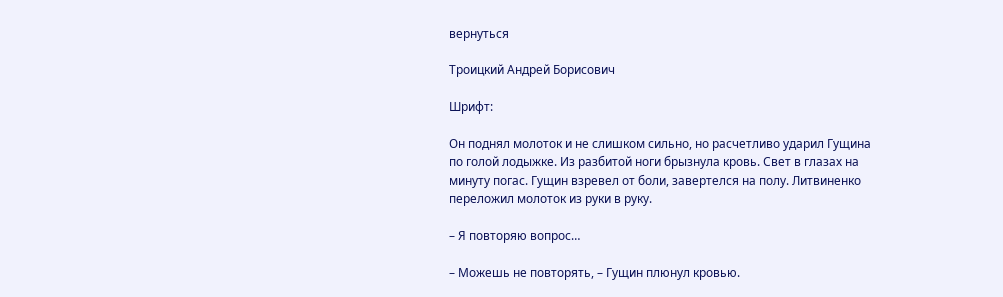вернуться

Троицкий Андрей Борисович

Шрифт:

Он поднял молоток и не слишком сильно, но расчетливо ударил Гущина по голой лодыжке. Из разбитой ноги брызнула кровь. Свет в глазах на минуту погас. Гущин взревел от боли, завертелся на полу. Литвиненко переложил молоток из руки в руку.

– Я повторяю вопрос…

– Можешь не повторять, – Гущин плюнул кровью.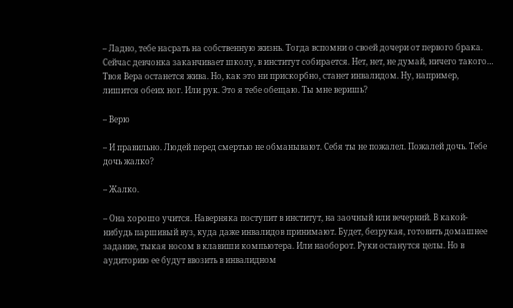– Ладно, тебе насрать на собственную жизнь. Тогда вспомни о своей дочери от первого брака. Сейчас девчонка заканчивает школу, в институт собирается. Нет, нет, не думай, ничего такого… Твоя Вера останется жива. Но, как это ни прискорбно, станет инвалидом. Ну, например, лишится обеих ног. Или рук. Это я тебе обещаю. Ты мне веришь?

– Верю

– И правильно. Людей перед смертью не обманывают. Себя ты не пожалел. Пожалей дочь. Тебе дочь жалко?

– Жалко.

– Она хорошо учится. Наверняка поступит в институт, на заочный или вечерний. В какой-нибудь паршивый вуз, куда даже инвалидов принимают. Будет, безрукая, готовить домашнее задание, тыкая носом в клавиши компьютера. Или наоборот. Руки останутся целы. Но в аудиторию ее будут ввозить в инвалидном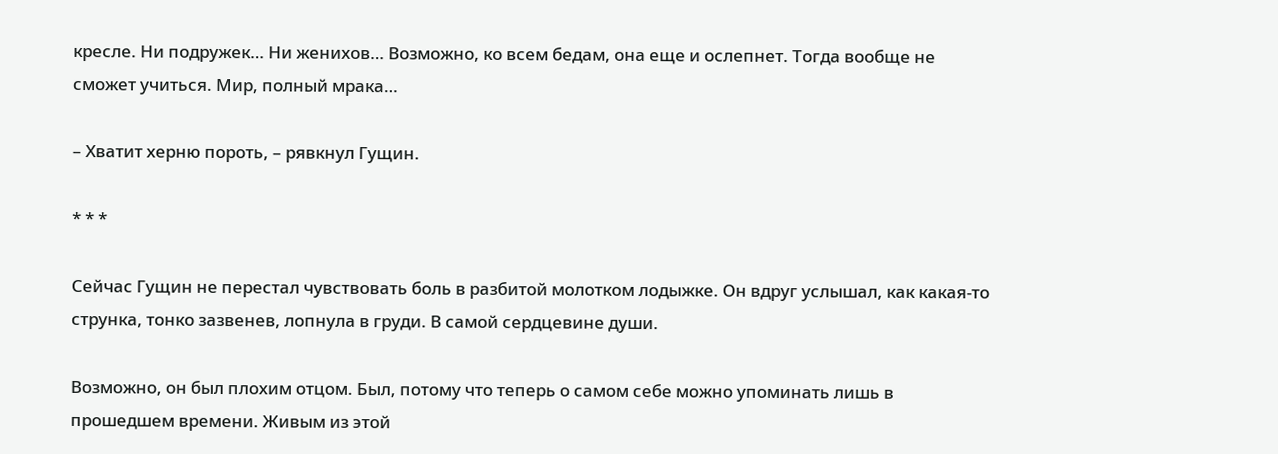кресле. Ни подружек… Ни женихов… Возможно, ко всем бедам, она еще и ослепнет. Тогда вообще не сможет учиться. Мир, полный мрака…

– Хватит херню пороть, – рявкнул Гущин.

* * *

Сейчас Гущин не перестал чувствовать боль в разбитой молотком лодыжке. Он вдруг услышал, как какая-то струнка, тонко зазвенев, лопнула в груди. В самой сердцевине души.

Возможно, он был плохим отцом. Был, потому что теперь о самом себе можно упоминать лишь в прошедшем времени. Живым из этой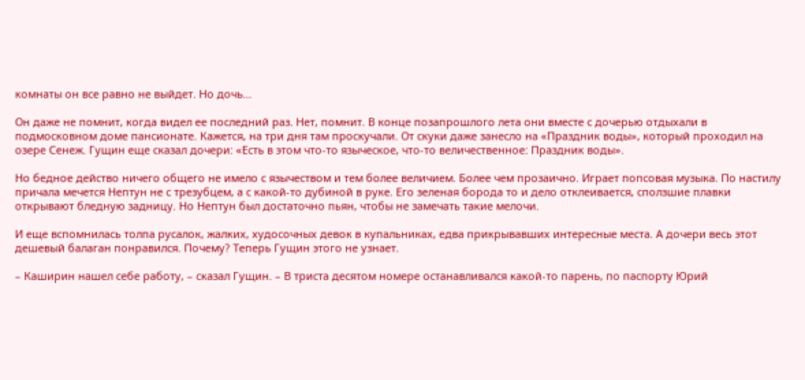комнаты он все равно не выйдет. Но дочь…

Он даже не помнит, когда видел ее последний раз. Нет, помнит. В конце позапрошлого лета они вместе с дочерью отдыхали в подмосковном доме пансионате. Кажется, на три дня там проскучали. От скуки даже занесло на «Праздник воды», который проходил на озере Сенеж. Гущин еще сказал дочери: «Есть в этом что-то языческое, что-то величественное: Праздник воды».

Но бедное действо ничего общего не имело с язычеством и тем более величием. Более чем прозаично. Играет попсовая музыка. По настилу причала мечется Нептун не с трезубцем, а с какой-то дубиной в руке. Его зеленая борода то и дело отклеивается, сползшие плавки открывают бледную задницу. Но Нептун был достаточно пьян, чтобы не замечать такие мелочи.

И еще вспомнилась толпа русалок, жалких, худосочных девок в купальниках, едва прикрывавших интересные места. А дочери весь этот дешевый балаган понравился. Почему? Теперь Гущин этого не узнает.

– Каширин нашел себе работу, – сказал Гущин. – В триста десятом номере останавливался какой-то парень, по паспорту Юрий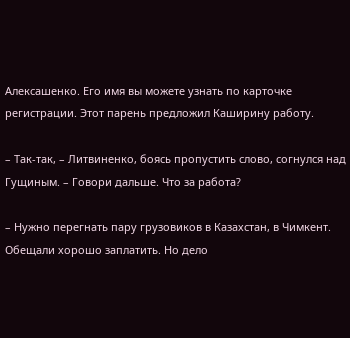Алексашенко. Его имя вы можете узнать по карточке регистрации. Этот парень предложил Каширину работу.

– Так-так, – Литвиненко, боясь пропустить слово, согнулся над Гущиным. – Говори дальше. Что за работа?

– Нужно перегнать пару грузовиков в Казахстан, в Чимкент. Обещали хорошо заплатить. Но дело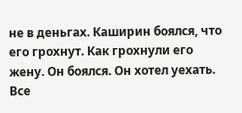не в деньгах. Каширин боялся, что его грохнут. Как грохнули его жену. Он боялся. Он хотел уехать. Все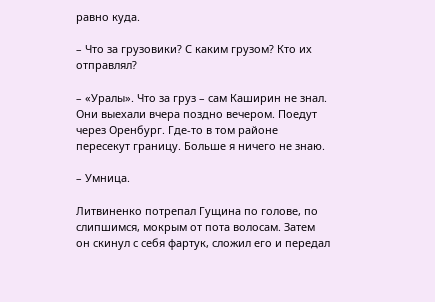равно куда.

– Что за грузовики? С каким грузом? Кто их отправлял?

– «Уралы». Что за груз – сам Каширин не знал. Они выехали вчера поздно вечером. Поедут через Оренбург. Где-то в том районе пересекут границу. Больше я ничего не знаю.

– Умница.

Литвиненко потрепал Гущина по голове, по слипшимся, мокрым от пота волосам. Затем он скинул с себя фартук, сложил его и передал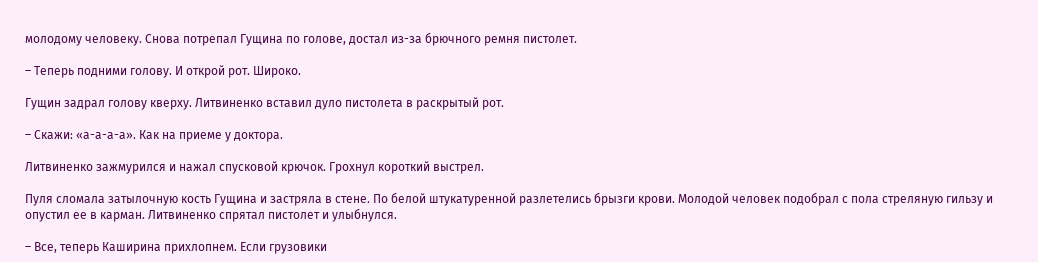молодому человеку. Снова потрепал Гущина по голове, достал из-за брючного ремня пистолет.

– Теперь подними голову. И открой рот. Широко.

Гущин задрал голову кверху. Литвиненко вставил дуло пистолета в раскрытый рот.

– Скажи: «а-а-а-а». Как на приеме у доктора.

Литвиненко зажмурился и нажал спусковой крючок. Грохнул короткий выстрел.

Пуля сломала затылочную кость Гущина и застряла в стене. По белой штукатуренной разлетелись брызги крови. Молодой человек подобрал с пола стреляную гильзу и опустил ее в карман. Литвиненко спрятал пистолет и улыбнулся.

– Все, теперь Каширина прихлопнем. Если грузовики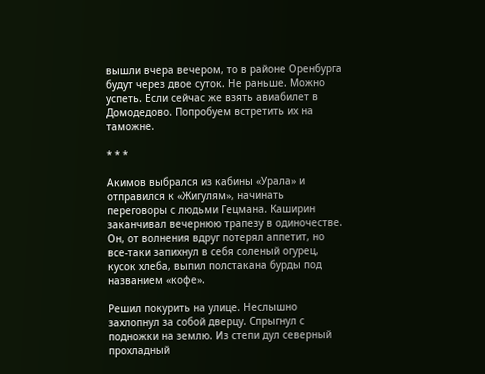вышли вчера вечером, то в районе Оренбурга будут через двое суток. Не раньше. Можно успеть. Если сейчас же взять авиабилет в Домодедово. Попробуем встретить их на таможне.

* * *

Акимов выбрался из кабины «Урала» и отправился к «Жигулям», начинать переговоры с людьми Гецмана. Каширин заканчивал вечернюю трапезу в одиночестве. Он, от волнения вдруг потерял аппетит, но все-таки запихнул в себя соленый огурец, кусок хлеба, выпил полстакана бурды под названием «кофе».

Решил покурить на улице. Неслышно захлопнул за собой дверцу. Спрыгнул с подножки на землю. Из степи дул северный прохладный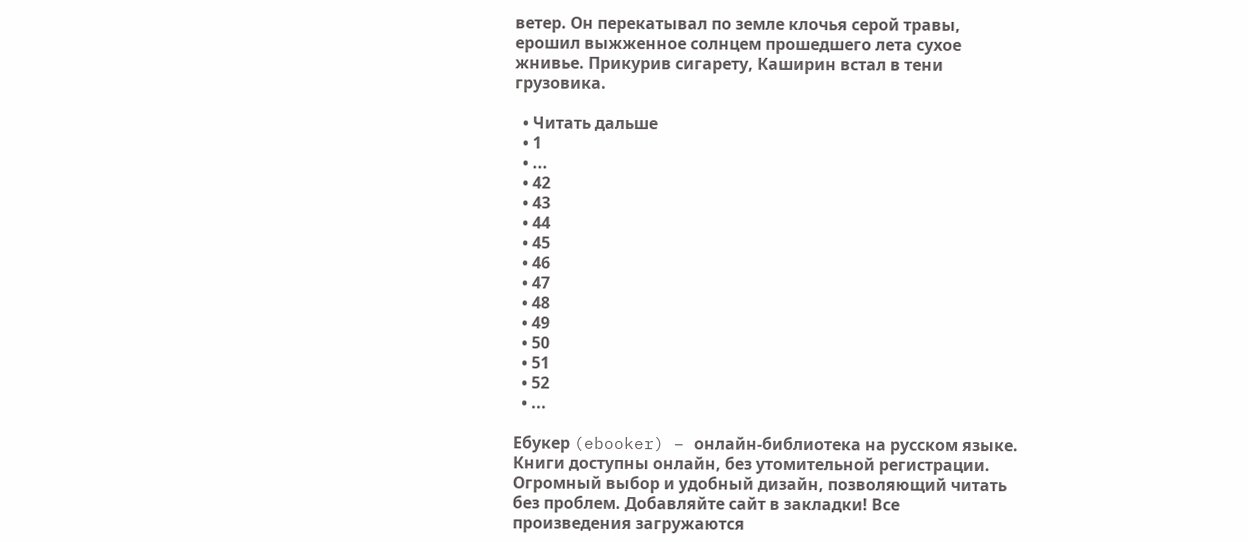ветер. Он перекатывал по земле клочья серой травы, ерошил выжженное солнцем прошедшего лета сухое жнивье. Прикурив сигарету, Каширин встал в тени грузовика.

  • Читать дальше
  • 1
  • ...
  • 42
  • 43
  • 44
  • 45
  • 46
  • 47
  • 48
  • 49
  • 50
  • 51
  • 52
  • ...

Ебукер (ebooker) – онлайн-библиотека на русском языке. Книги доступны онлайн, без утомительной регистрации. Огромный выбор и удобный дизайн, позволяющий читать без проблем. Добавляйте сайт в закладки! Все произведения загружаются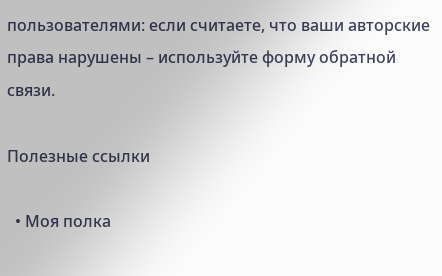пользователями: если считаете, что ваши авторские права нарушены – используйте форму обратной связи.

Полезные ссылки

  • Моя полка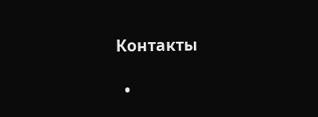Контакты

  •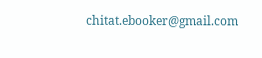chitat.ebooker@gmail.com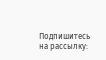Подпишитесь на рассылку: